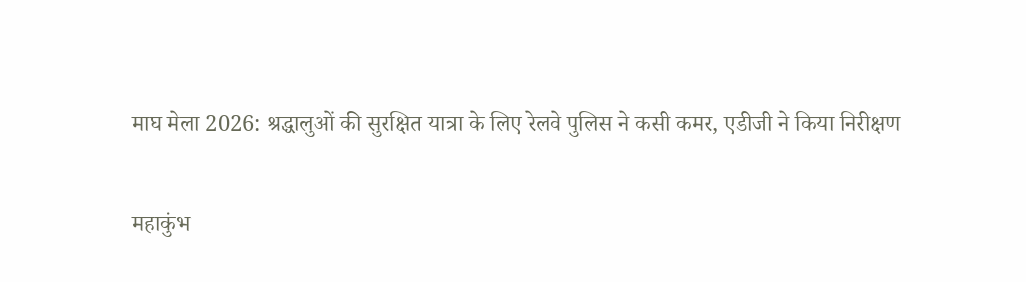माघ मेला 2026: श्रद्धालुओं की सुरक्षित यात्रा के लिए रेलवे पुलिस ने कसी कमर, एडीजी ने किया निरीक्षण

महाकुंभ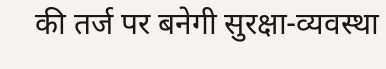की तर्ज पर बनेगी सुरक्षा-व्यवस्था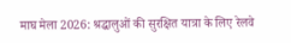माघ मेला 2026: श्रद्धालुओं की सुरक्षित यात्रा के लिए रेलवे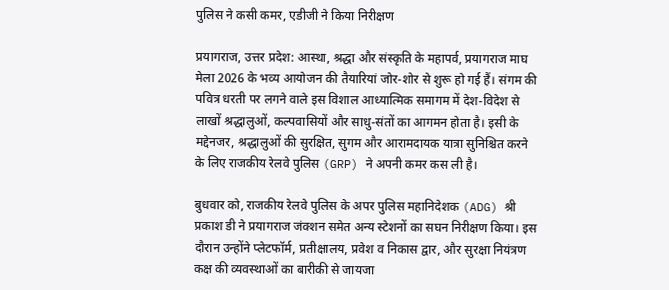पुलिस ने कसी कमर, एडीजी ने किया निरीक्षण

प्रयागराज, उत्तर प्रदेश: आस्था, श्रद्धा और संस्कृति के महापर्व, प्रयागराज माघ मेला 2026 के भव्य आयोजन की तैयारियां जोर-शोर से शुरू हो गई हैं। संगम की पवित्र धरती पर लगने वाले इस विशाल आध्यात्मिक समागम में देश-विदेश से लाखों श्रद्धालुओं, कल्पवासियों और साधु-संतों का आगमन होता है। इसी के मद्देनजर, श्रद्धालुओं की सुरक्षित, सुगम और आरामदायक यात्रा सुनिश्चित करने के लिए राजकीय रेलवे पुलिस (GRP) ने अपनी कमर कस ली है।

बुधवार को, राजकीय रेलवे पुलिस के अपर पुलिस महानिदेशक (ADG) श्री प्रकाश डी ने प्रयागराज जंक्शन समेत अन्य स्टेशनों का सघन निरीक्षण किया। इस दौरान उन्होंने प्लेटफॉर्म, प्रतीक्षालय, प्रवेश व निकास द्वार, और सुरक्षा नियंत्रण कक्ष की व्यवस्थाओं का बारीकी से जायजा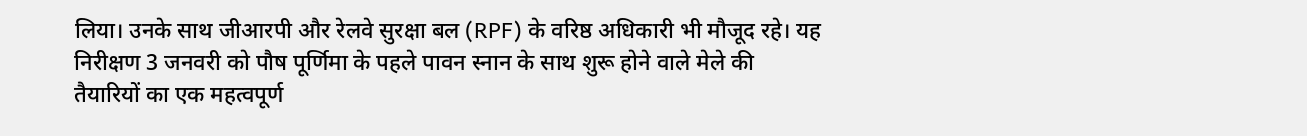लिया। उनके साथ जीआरपी और रेलवे सुरक्षा बल (RPF) के वरिष्ठ अधिकारी भी मौजूद रहे। यह निरीक्षण 3 जनवरी को पौष पूर्णिमा के पहले पावन स्नान के साथ शुरू होने वाले मेले की तैयारियों का एक महत्वपूर्ण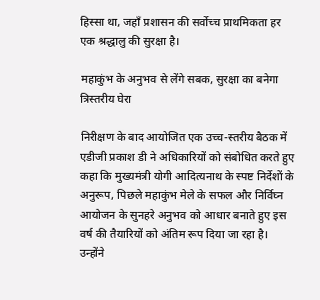हिस्सा था, जहाँ प्रशासन की सर्वोच्च प्राथमिकता हर एक श्रद्धालु की सुरक्षा है।

महाकुंभ के अनुभव से लेंगे सबक, सुरक्षा का बनेगा त्रिस्तरीय घेरा

निरीक्षण के बाद आयोजित एक उच्च-स्तरीय बैठक में एडीजी प्रकाश डी ने अधिकारियों को संबोधित करते हुए कहा कि मुख्यमंत्री योगी आदित्यनाथ के स्पष्ट निर्देशों के अनुरूप, पिछले महाकुंभ मेले के सफल और निर्विघ्न आयोजन के सुनहरे अनुभव को आधार बनाते हुए इस वर्ष की तैयारियों को अंतिम रूप दिया जा रहा है। उन्होंने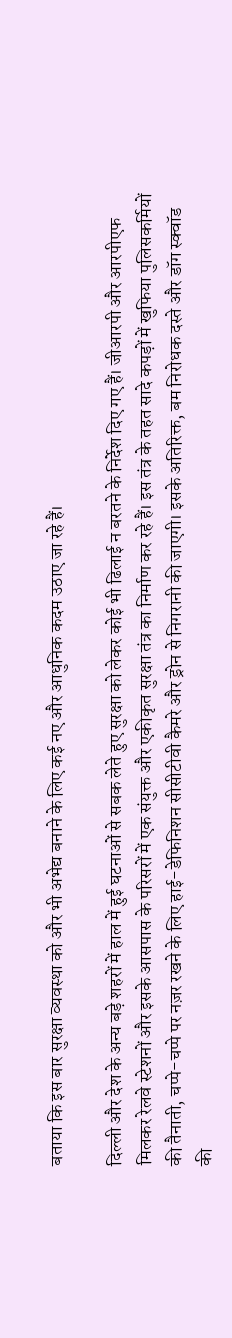बताया कि इस बार सुरक्षा व्यवस्था को और भी अभेद्य बनाने के लिए कई नए और आधुनिक कदम उठाए जा रहे हैं।

दिल्ली और देश के अन्य बड़े शहरों में हाल में हुई घटनाओं से सबक लेते हुए सुरक्षा को लेकर कोई भी ढिलाई न बरतने के निर्देश दिए गए हैं। जीआरपी और आरपीएफ मिलकर रेलवे स्टेशनों और इसके आसपास के परिसरों में एक संयुक्त और एकीकृत सुरक्षा तंत्र का निर्माण कर रहे हैं। इस तंत्र के तहत सादे कपड़ों में खुफिया पुलिसकर्मियों की तैनाती, चप्पे-चप्पे पर नज़र रखने के लिए हाई-डेफिनिशन सीसीटीवी कैमरे और ड्रोन से निगरानी की जाएगी। इसके अतिरिक्त, बम निरोधक दस्ते और डॉग स्क्वॉड की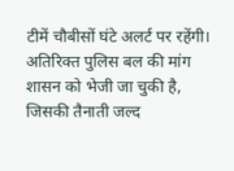टीमें चौबीसों घंटे अलर्ट पर रहेंगी। अतिरिक्त पुलिस बल की मांग शासन को भेजी जा चुकी है, जिसकी तैनाती जल्द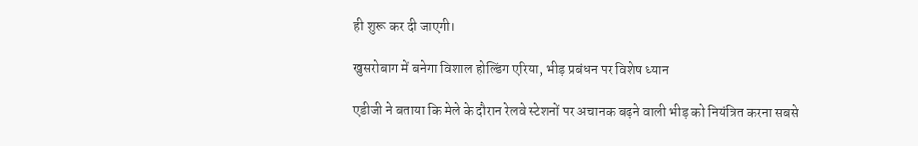ही शुरू कर दी जाएगी।

खुसरोबाग में बनेगा विशाल होल्डिंग एरिया, भीड़ प्रबंधन पर विशेष ध्यान

एडीजी ने बताया कि मेले के दौरान रेलवे स्टेशनों पर अचानक बढ़ने वाली भीड़ को नियंत्रित करना सबसे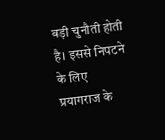बड़ी चुनौती होती है। इससे निपटने के लिए प्रयागराज के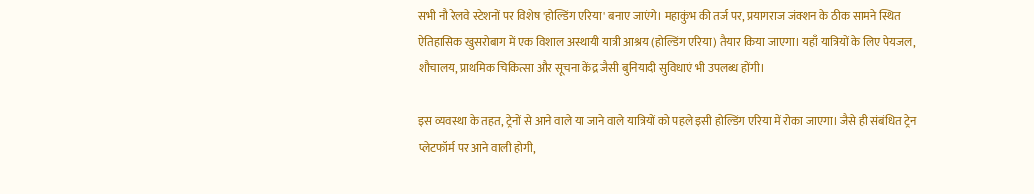सभी नौ रेलवे स्टेशनों पर विशेष 'होल्डिंग एरिया' बनाए जाएंगे। महाकुंभ की तर्ज पर, प्रयागराज जंक्शन के ठीक सामने स्थित ऐतिहासिक खुसरोबाग में एक विशाल अस्थायी यात्री आश्रय (होल्डिंग एरिया) तैयार किया जाएगा। यहाँ यात्रियों के लिए पेयजल, शौचालय, प्राथमिक चिकित्सा और सूचना केंद्र जैसी बुनियादी सुविधाएं भी उपलब्ध होंगी।

इस व्यवस्था के तहत, ट्रेनों से आने वाले या जाने वाले यात्रियों को पहले इसी होल्डिंग एरिया में रोका जाएगा। जैसे ही संबंधित ट्रेन प्लेटफॉर्म पर आने वाली होगी,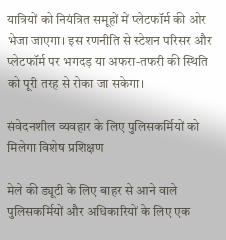यात्रियों को नियंत्रित समूहों में प्लेटफॉर्म की ओर भेजा जाएगा। इस रणनीति से स्टेशन परिसर और प्लेटफॉर्म पर भगदड़ या अफरा-तफरी की स्थिति को पूरी तरह से रोका जा सकेगा।

संवेदनशील व्यवहार के लिए पुलिसकर्मियों को मिलेगा विशेष प्रशिक्षण

मेले की ड्यूटी के लिए बाहर से आने वाले पुलिसकर्मियों और अधिकारियों के लिए एक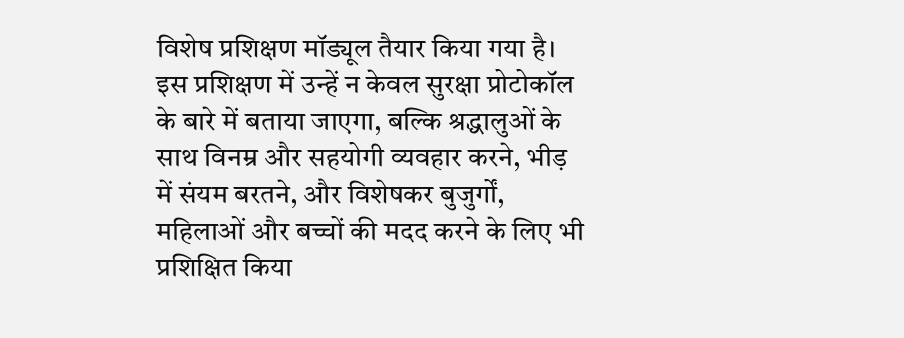विशेष प्रशिक्षण मॉड्यूल तैयार किया गया है। इस प्रशिक्षण में उन्हें न केवल सुरक्षा प्रोटोकॉल के बारे में बताया जाएगा, बल्कि श्रद्धालुओं के साथ विनम्र और सहयोगी व्यवहार करने, भीड़ में संयम बरतने, और विशेषकर बुजुर्गों, महिलाओं और बच्चों की मदद करने के लिए भी प्रशिक्षित किया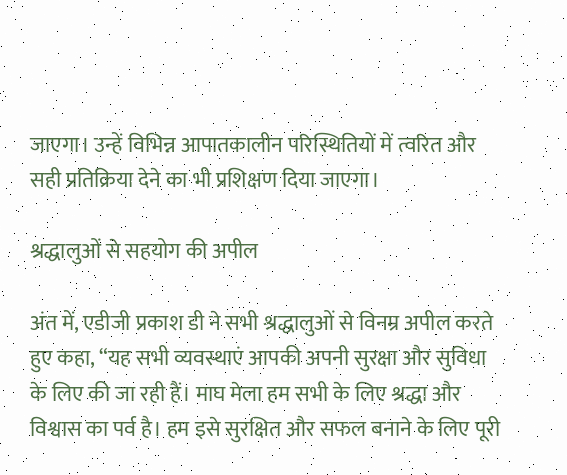जाएगा। उन्हें विभिन्न आपातकालीन परिस्थितियों में त्वरित और सही प्रतिक्रिया देने का भी प्रशिक्षण दिया जाएगा।

श्रद्धालुओं से सहयोग की अपील

अंत में, एडीजी प्रकाश डी ने सभी श्रद्धालुओं से विनम्र अपील करते हुए कहा, “यह सभी व्यवस्थाएं आपकी अपनी सुरक्षा और सुविधा के लिए की जा रही हैं। माघ मेला हम सभी के लिए श्रद्धा और विश्वास का पर्व है। हम इसे सुरक्षित और सफल बनाने के लिए पूरी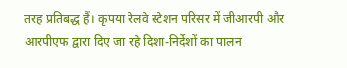तरह प्रतिबद्ध हैं। कृपया रेलवे स्टेशन परिसर में जीआरपी और आरपीएफ द्वारा दिए जा रहे दिशा-निर्देशों का पालन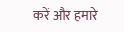करें और हमारे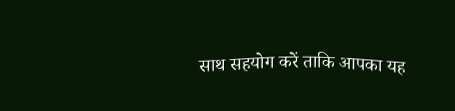साथ सहयोग करें ताकि आपका यह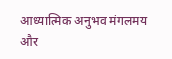आध्यात्मिक अनुभव मंगलमय और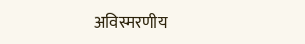अविस्मरणीय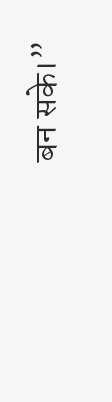बन सके।”